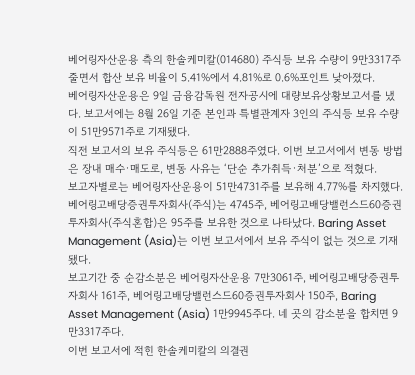베어링자산운용 측의 한솔케미칼(014680) 주식등 보유 수량이 9만3317주 줄면서 합산 보유 비율이 5.41%에서 4.81%로 0.6%포인트 낮아졌다.
베어링자산운용은 9일 금융감독원 전자공시에 대량보유상황보고서를 냈다. 보고서에는 8월 26일 기준 본인과 특별관계자 3인의 주식등 보유 수량이 51만9571주로 기재됐다.
직전 보고서의 보유 주식등은 61만2888주였다. 이번 보고서에서 변동 방법은 장내 매수·매도로, 변동 사유는 ‘단순 추가취득·처분’으로 적혔다.
보고자별로는 베어링자산운용이 51만4731주를 보유해 4.77%를 차지했다. 베어링고배당증권투자회사(주식)는 4745주, 베어링고배당밸런스드60증권투자회사(주식혼합)은 95주를 보유한 것으로 나타났다. Baring Asset Management (Asia)는 이번 보고서에서 보유 주식이 없는 것으로 기재됐다.
보고기간 중 순감소분은 베어링자산운용 7만3061주, 베어링고배당증권투자회사 161주, 베어링고배당밸런스드60증권투자회사 150주, Baring Asset Management (Asia) 1만9945주다. 네 곳의 감소분을 합치면 9만3317주다.
이번 보고서에 적힌 한솔케미칼의 의결권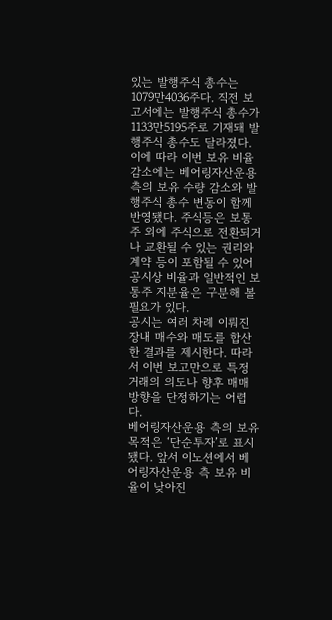있는 발행주식 총수는 1079만4036주다. 직전 보고서에는 발행주식 총수가 1133만5195주로 기재돼 발행주식 총수도 달라졌다.
이에 따라 이번 보유 비율 감소에는 베어링자산운용 측의 보유 수량 감소와 발행주식 총수 변동이 함께 반영됐다. 주식등은 보통주 외에 주식으로 전환되거나 교환될 수 있는 권리와 계약 등이 포함될 수 있어 공시상 비율과 일반적인 보통주 지분율은 구분해 볼 필요가 있다.
공시는 여러 차례 이뤄진 장내 매수와 매도를 합산한 결과를 제시한다. 따라서 이번 보고만으로 특정 거래의 의도나 향후 매매 방향을 단정하기는 어렵다.
베어링자산운용 측의 보유 목적은 ‘단순투자’로 표시됐다. 앞서 이노션에서 베어링자산운용 측 보유 비율이 낮아진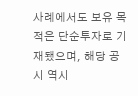사례에서도 보유 목적은 단순투자로 기재됐으며, 해당 공시 역시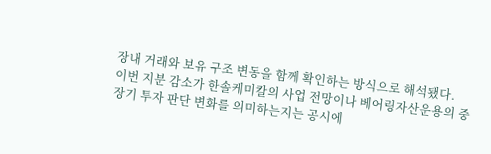장내 거래와 보유 구조 변동을 함께 확인하는 방식으로 해석됐다.
이번 지분 감소가 한솔케미칼의 사업 전망이나 베어링자산운용의 중장기 투자 판단 변화를 의미하는지는 공시에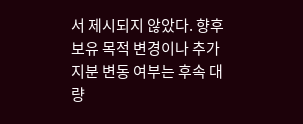서 제시되지 않았다. 향후 보유 목적 변경이나 추가 지분 변동 여부는 후속 대량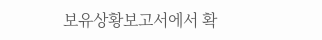보유상황보고서에서 확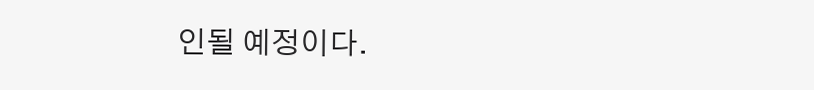인될 예정이다.